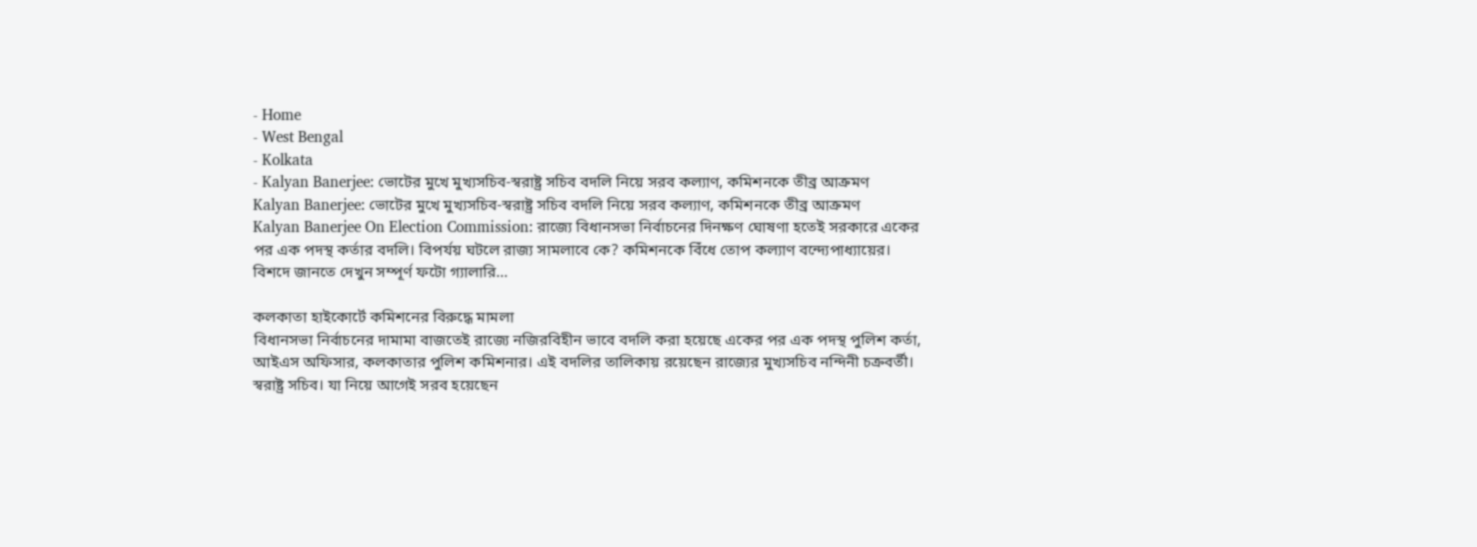- Home
- West Bengal
- Kolkata
- Kalyan Banerjee: ভোটের মুখে মুখ্যসচিব-স্বরাষ্ট্র সচিব বদলি নিয়ে সরব কল্যাণ, কমিশনকে তীব্র আক্রমণ
Kalyan Banerjee: ভোটের মুখে মুখ্যসচিব-স্বরাষ্ট্র সচিব বদলি নিয়ে সরব কল্যাণ, কমিশনকে তীব্র আক্রমণ
Kalyan Banerjee On Election Commission: রাজ্যে বিধানসভা নির্বাচনের দিনক্ষণ ঘোষণা হতেই সরকারে একের পর এক পদস্থ কর্তার বদলি। বিপর্যয় ঘটলে রাজ্য সামলাবে কে? কমিশনকে বিঁধে তোপ কল্যাণ বন্দ্যেপাধ্যায়ের। বিশদে জানতে দেখুন সম্পূর্ণ ফটো গ্যালারি…

কলকাতা হাইকোর্টে কমিশনের বিরুদ্ধে মামলা
বিধানসভা নির্বাচনের দামামা বাজতেই রাজ্যে নজিরবিহীন ভাবে বদলি করা হয়েছে একের পর এক পদস্থ পুলিশ কর্তা, আইএস অফিসার, কলকাতার পুলিশ কমিশনার। এই বদলির তালিকায় রয়েছেন রাজ্যের মুখ্যসচিব নন্দিনী চক্রবর্তী। স্বরাষ্ট্র সচিব। যা নিয়ে আগেই সরব হয়েছেন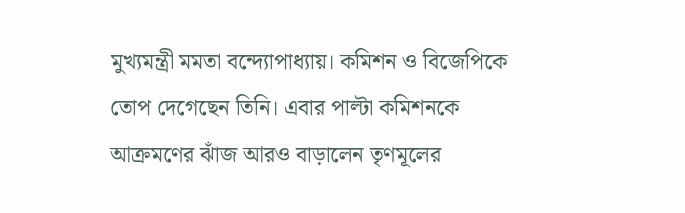মুখ্যমন্ত্রী মমতা বন্দ্যোপাধ্যায়। কমিশন ও বিজেপিকে তোপ দেগেছেন তিনি। এবার পাল্টা কমিশনকে আক্রমণের ঝাঁজ আরও বাড়ালেন তৃণমূলের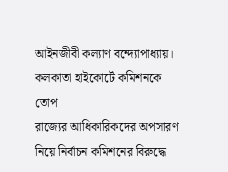আইনজীবী কল্যাণ বন্দ্যোপাধ্যায়।
কলকাতা হাইকোর্টে কমিশনকে তোপ
রাজ্যের আধিকারিকদের অপসারণ নিয়ে নির্বাচন কমিশনের বিরুদ্ধে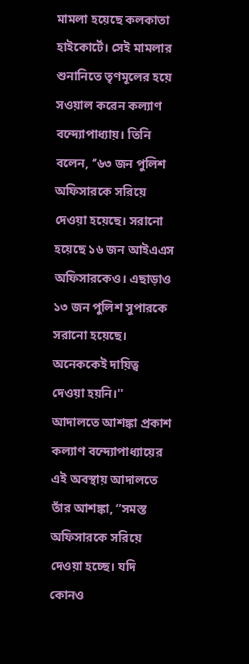মামলা হয়েছে কলকাতা হাইকোর্টে। সেই মামলার শুনানিতে তৃণমূলের হয়ে সওয়াল করেন কল্যাণ বন্দ্যোপাধ্যায়। তিনি বলেন, ‘’৬৩ জন পুলিশ অফিসারকে সরিয়ে দেওয়া হয়েছে। সরানো হয়েছে ১৬ জন আইএএস অফিসারকেও। এছাড়াও ১৩ জন পুলিশ সুপারকে সরানো হয়েছে। অনেককেই দায়িত্ব দেওয়া হয়নি।''
আদালতে আশঙ্কা প্রকাশ কল্যাণ বন্দ্যোপাধ্যায়ের
এই অবস্থায় আদালতে তাঁর আশঙ্কা, ‘’সমস্ত অফিসারকে সরিয়ে দেওয়া হচ্ছে। যদি কোনও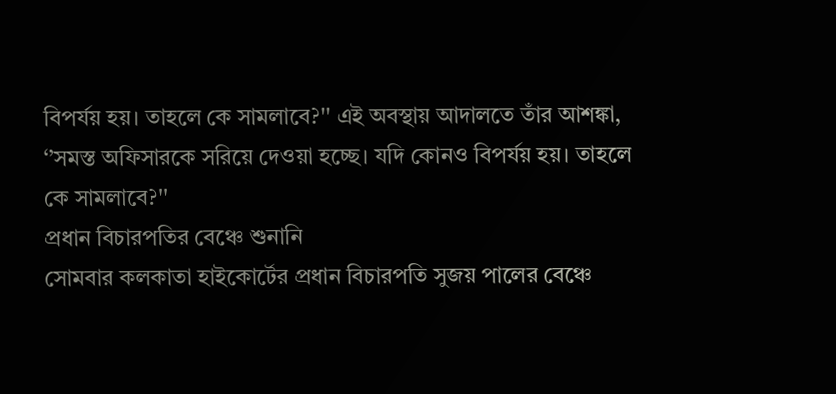বিপর্যয় হয়। তাহলে কে সামলাবে?'' এই অবস্থায় আদালতে তাঁর আশঙ্কা, ‘’সমস্ত অফিসারকে সরিয়ে দেওয়া হচ্ছে। যদি কোনও বিপর্যয় হয়। তাহলে কে সামলাবে?''
প্রধান বিচারপতির বেঞ্চে শুনানি
সোমবার কলকাতা হাইকোর্টের প্রধান বিচারপতি সুজয় পালের বেঞ্চে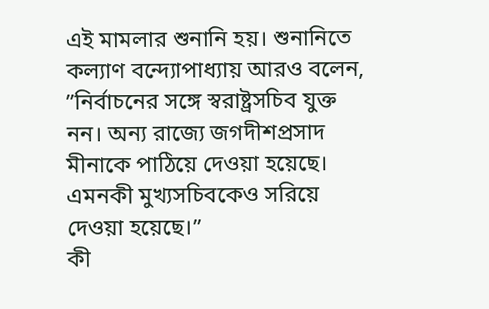এই মামলার শুনানি হয়। শুনানিতে কল্যাণ বন্দ্যোপাধ্যায় আরও বলেন, ”নির্বাচনের সঙ্গে স্বরাষ্ট্রসচিব যুক্ত নন। অন্য রাজ্যে জগদীশপ্রসাদ মীনাকে পাঠিয়ে দেওয়া হয়েছে। এমনকী মুখ্যসচিবকেও সরিয়ে দেওয়া হয়েছে।”
কী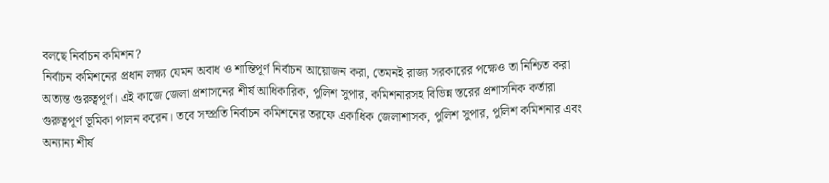বলছে নির্বাচন কমিশন?
নির্বাচন কমিশনের প্রধান লক্ষ্য যেমন অবাধ ও শান্তিপূর্ণ নির্বাচন আয়োজন করা, তেমনই রাজ্য সরকারের পক্ষেও তা নিশ্চিত করা অত্যন্ত গুরুত্বপূর্ণ। এই কাজে জেলা প্রশাসনের শীর্ষ আধিকারিক, পুলিশ সুপার, কমিশনারসহ বিভিন্ন স্তরের প্রশাসনিক কর্তারা গুরুত্বপূর্ণ ভূমিকা পালন করেন। তবে সম্প্রতি নির্বাচন কমিশনের তরফে একাধিক জেলাশাসক, পুলিশ সুপার, পুলিশ কমিশনার এবং অন্যান্য শীর্ষ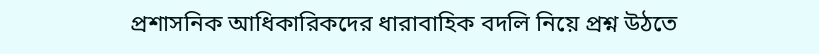প্রশাসনিক আধিকারিকদের ধারাবাহিক বদলি নিয়ে প্রশ্ন উঠতে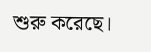শুরু করেছে।